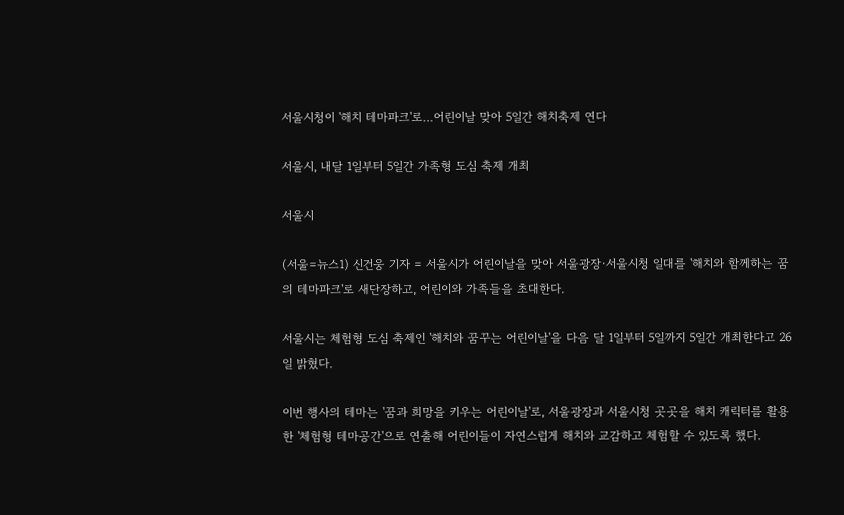서울시청이 '해치 테마파크'로…어린이날 맞아 5일간 해치축제 연다

서울시, 내달 1일부터 5일간 가족형 도심 축제 개최

서울시

(서울=뉴스1) 신건웅 기자 = 서울시가 어린이날을 맞아 서울광장·서울시청 일대를 '해치와 함께하는 꿈의 테마파크'로 새단장하고, 어린이와 가족들을 초대한다.

서울시는 체험형 도심 축제인 '해치와 꿈꾸는 어린이날'을 다음 달 1일부터 5일까지 5일간 개최한다고 26일 밝혔다.

이번 행사의 테마는 '꿈과 희망을 키우는 어린이날'로, 서울광장과 서울시청 곳곳을 해치 캐릭터를 활용한 '체험형 테마공간'으로 연출해 어린이들이 자연스럽게 해치와 교감하고 체험할 수 있도록 했다.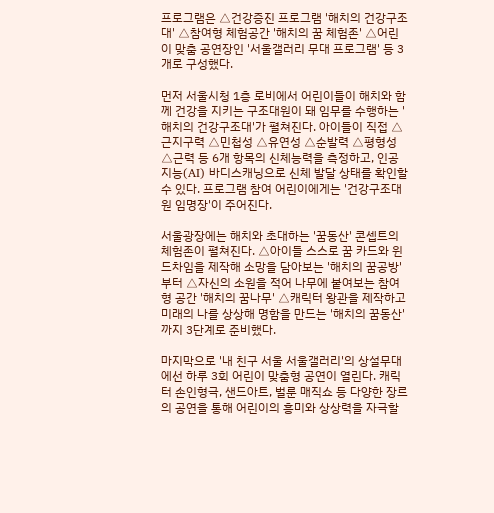프로그램은 △건강증진 프로그램 '해치의 건강구조대' △참여형 체험공간 '해치의 꿈 체험존' △어린이 맞춤 공연장인 '서울갤러리 무대 프로그램' 등 3개로 구성했다.

먼저 서울시청 1층 로비에서 어린이들이 해치와 함께 건강을 지키는 구조대원이 돼 임무를 수행하는 '해치의 건강구조대'가 펼쳐진다. 아이들이 직접 △근지구력 △민첩성 △유연성 △순발력 △평형성 △근력 등 6개 항목의 신체능력을 측정하고, 인공지능(AI) 바디스캐닝으로 신체 발달 상태를 확인할 수 있다. 프로그램 참여 어린이에게는 '건강구조대원 임명장'이 주어진다.

서울광장에는 해치와 초대하는 '꿈동산' 콘셉트의 체험존이 펼쳐진다. △아이들 스스로 꿈 카드와 윈드차임을 제작해 소망을 담아보는 '해치의 꿈공방'부터 △자신의 소원을 적어 나무에 붙여보는 참여형 공간 '해치의 꿈나무' △캐릭터 왕관을 제작하고 미래의 나를 상상해 명함을 만드는 '해치의 꿈동산'까지 3단계로 준비했다.

마지막으로 '내 친구 서울 서울갤러리'의 상설무대에선 하루 3회 어린이 맞춤형 공연이 열린다. 캐릭터 손인형극, 샌드아트, 벌룬 매직쇼 등 다양한 장르의 공연을 통해 어린이의 흥미와 상상력을 자극할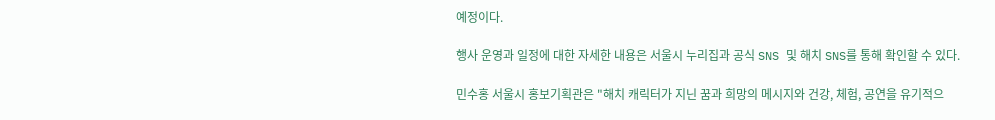예정이다.

행사 운영과 일정에 대한 자세한 내용은 서울시 누리집과 공식 SNS 및 해치 SNS를 통해 확인할 수 있다.

민수홍 서울시 홍보기획관은 "해치 캐릭터가 지닌 꿈과 희망의 메시지와 건강, 체험, 공연을 유기적으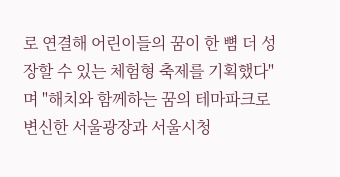로 연결해 어린이들의 꿈이 한 뼘 더 성장할 수 있는 체험형 축제를 기획했다"며 "해치와 함께하는 꿈의 테마파크로 변신한 서울광장과 서울시청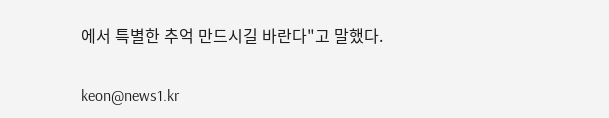에서 특별한 추억 만드시길 바란다"고 말했다.

keon@news1.kr